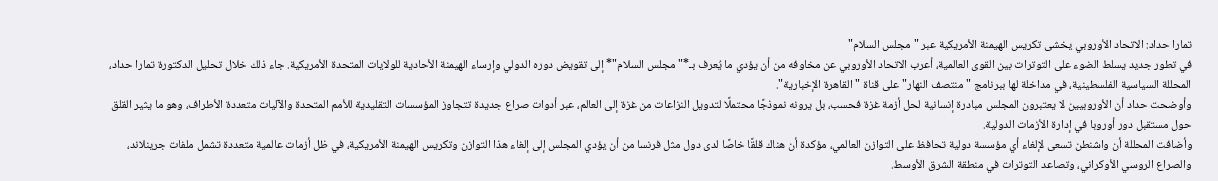تمارا حداد: الاتحاد الأوروبي يخشى تكريس الهيمنة الأمريكية عبر "مجلس السلام"
في تطور جديد يسلط الضوء على التوترات بين القوى العالمية، أعرب الاتحاد الأوروبي عن مخاوفه من أن يؤدي ما يُعرف بـ*"مجلس السلام"* إلى تقويض دوره الدولي وإرساء الهيمنة الأحادية للولايات المتحدة الأمريكية. جاء ذلك خلال تحليل الدكتورة تمارا حداد، المحللة السياسية الفلسطينية، في مداخلة لها ببرنامج "منتصف النهار" على قناة "القاهرة الإخبارية".
وأوضحت حداد أن الأوروبيين لا يعتبرون المجلس مبادرة إنسانية لحل أزمة غزة فحسب، بل يرونه نموذجًا محتملًا لتدويل النزاعات من غزة إلى العالم، عبر أدوات صراع جديدة تتجاوز المؤسسات التقليدية للأمم المتحدة والآليات متعددة الأطراف، وهو ما يثير القلق حول مستقبل دور أوروبا في إدارة الأزمات الدولية.
وأضافت المحللة أن واشنطن تسعى لإلغاء أي مؤسسة دولية تحافظ على التوازن العالمي، مؤكدة أن هناك قلقًا خاصًا لدى دول مثل فرنسا من أن يؤدي المجلس إلى إلغاء هذا التوازن وتكريس الهيمنة الأمريكية، في ظل أزمات عالمية متعددة تشمل ملفات جرينلاند، والصراع الروسي الأوكراني، وتصاعد التوترات في منطقة الشرق الأوسط.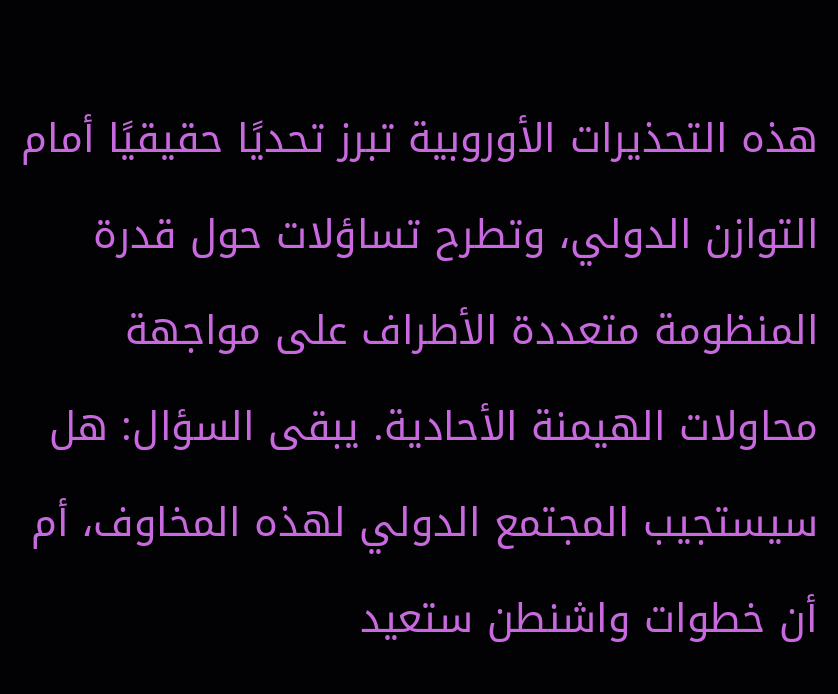هذه التحذيرات الأوروبية تبرز تحديًا حقيقيًا أمام التوازن الدولي، وتطرح تساؤلات حول قدرة المنظومة متعددة الأطراف على مواجهة محاولات الهيمنة الأحادية. يبقى السؤال: هل سيستجيب المجتمع الدولي لهذه المخاوف، أم أن خطوات واشنطن ستعيد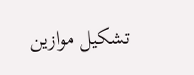تشكيل موازين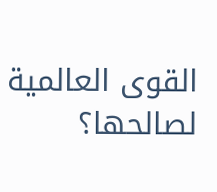القوى العالمية لصالحها؟